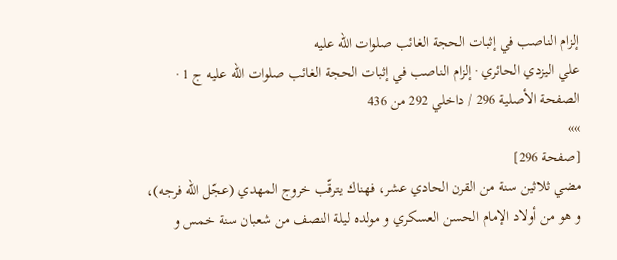إلزام الناصب في إثبات الحجة الغائب صلوات الله عليه
علي اليزدي الحائري · إلزام الناصب في إثبات الحجة الغائب صلوات الله عليه ج 1 · الصفحة الأصلية 296 / داخلي 292 من 436
»»
[صفحة 296]
مضي ثلاثين سنة من القرن الحادي عشر، فهناك يترقّب خروج المهدي (عجّل اللّه فرجه)، و هو من أولاد الإمام الحسن العسكري و مولده ليلة النصف من شعبان سنة خمس و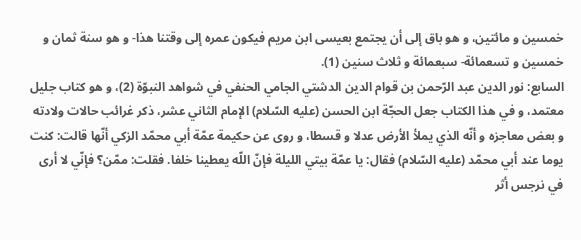خمسين و مائتين، و هو باق إلى أن يجتمع بعيسى ابن مريم فيكون عمره إلى وقتنا هذا- و هو سنة ثمان و خمسين و تسعمائة- سبعمائة و ثلاث سنين (1).
السابع: نور الدين عبد الرّحمن بن قوام الدين الدشتي الجامي الحنفي في شواهد النبوّة (2)، و هو كتاب جليل معتمد، و في هذا الكتاب جعل الحجّة ابن الحسن (عليه السّلام) الإمام الثاني عشر، ذكر غرائب حالات ولادته و بعض معاجزه و أنّه الذي يملأ الأرض عدلا و قسطا، و روى عن حكيمة عمّة أبي محمّد الزكي أنّها قالت: كنت يوما عند أبي محمّد (عليه السّلام) فقال: يا عمّة بيتي الليلة فإنّ اللّه يعطينا خلفا. فقلت: ممّن؟ فإنّي لا أرى في نرجس أثر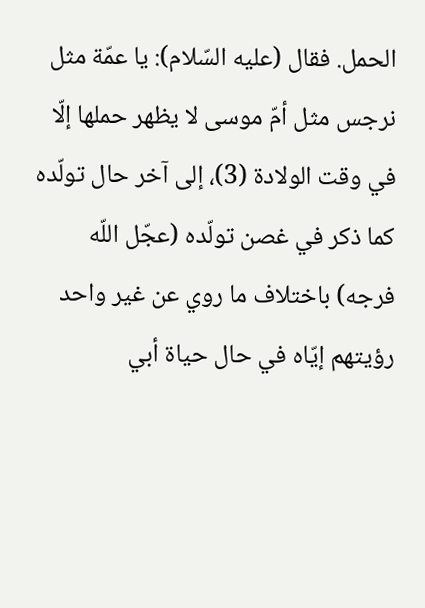الحمل. فقال (عليه السّلام): يا عمّة مثل نرجس مثل أمّ موسى لا يظهر حملها إلّا في وقت الولادة (3)، إلى آخر حال تولّده كما ذكر في غصن تولّده (عجّل اللّه فرجه) باختلاف ما روي عن غير واحد رؤيتهم إيّاه في حال حياة أبي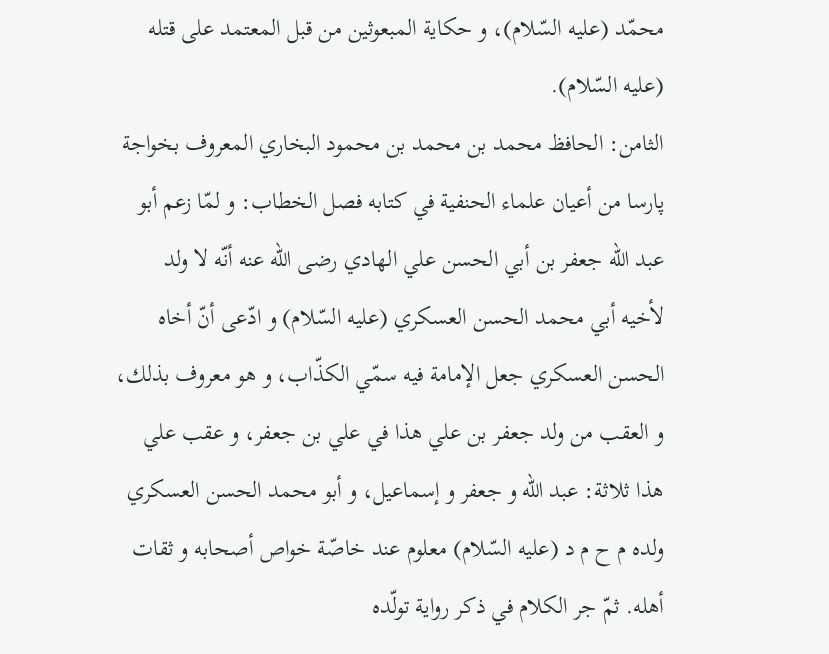محمّد (عليه السّلام)، و حكاية المبعوثين من قبل المعتمد على قتله (عليه السّلام).
الثامن: الحافظ محمد بن محمد بن محمود البخاري المعروف بخواجة پارسا من أعيان علماء الحنفية في كتابه فصل الخطاب: و لمّا زعم أبو عبد اللّه جعفر بن أبي الحسن علي الهادي رضى اللّه عنه أنّه لا ولد لأخيه أبي محمد الحسن العسكري (عليه السّلام) و ادّعى أنّ أخاه الحسن العسكري جعل الإمامة فيه سمّي الكذّاب، و هو معروف بذلك، و العقب من ولد جعفر بن علي هذا في علي بن جعفر، و عقب علي هذا ثلاثة: عبد اللّه و جعفر و إسماعيل، و أبو محمد الحسن العسكري ولده م ح م د (عليه السّلام) معلوم عند خاصّة خواص أصحابه و ثقات أهله. ثمّ جر الكلام في ذكر رواية تولّده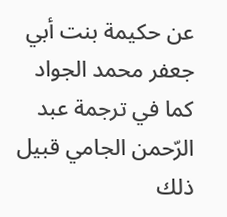عن حكيمة بنت أبي جعفر محمد الجواد كما في ترجمة عبد الرّحمن الجامي قبيل ذلك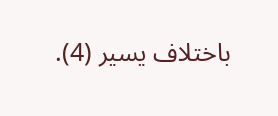باختلاف يسير (4).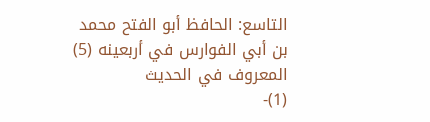التاسع: الحافظ أبو الفتح محمد بن أبي الفوارس في أربعينه (5) المعروف في الحديث
(1)-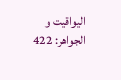اليواقيت و الجواهر: 422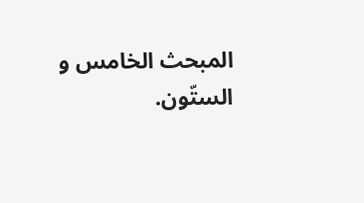المبحث الخامس و الستّون.